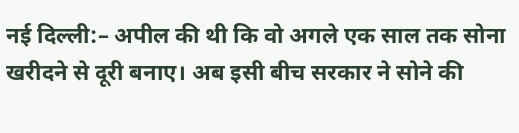नई दिल्ली:– अपील की थी कि वो अगले एक साल तक सोना खरीदने से दूरी बनाए। अब इसी बीच सरकार ने सोने की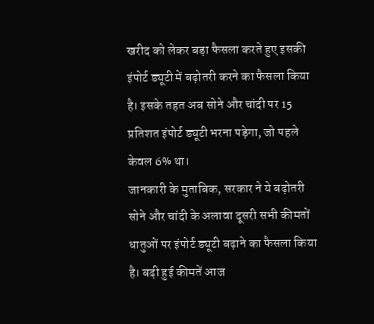खरीद को लेकर बड़ा फैसला करते हुए इसकी इंपोर्ट ड्यूटी में बढ़ोतरी करने का फैसला किया है। इसके तहत अब सोने और चांदी पर 15 प्रतिशत इंपोर्ट ड्यूटी भरना पड़ेगा, जो पहले केवल 6% था।
जानकारी के मुताबिक, सरकार ने ये बढ़ोतरी सोने और चांदी के अलावा दूसरी सभी कीमतों धातुओं पर इंपोर्ट ड्यूटी बढ़ाने का फैसला किया है। बढ़ी हुई कीमतें आज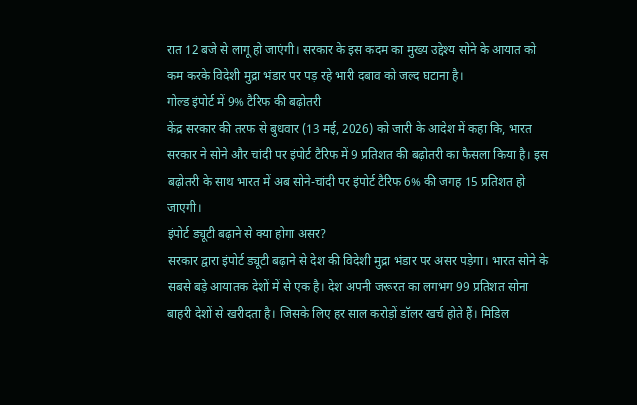रात 12 बजे से लागू हो जाएंगी। सरकार के इस कदम का मुख्य उद्देश्य सोने के आयात को कम करके विदेशी मुद्रा भंडार पर पड़ रहे भारी दबाव को जल्द घटाना है।
गोल्ड इंपोर्ट में 9% टैरिफ की बढ़ोतरी
केंद्र सरकार की तरफ से बुधवार (13 मई, 2026) को जारी के आदेश में कहा कि, भारत सरकार ने सोने और चांदी पर इंपोर्ट टैरिफ में 9 प्रतिशत की बढ़ोतरी का फैसला किया है। इस बढ़ोतरी के साथ भारत में अब सोने-चांदी पर इंपोर्ट टैरिफ 6% की जगह 15 प्रतिशत हो जाएगी।
इंपोर्ट ड्यूटी बढ़ाने से क्या होगा असर?
सरकार द्वारा इंपोर्ट ड्यूटी बढ़ाने से देश की विदेशी मुद्रा भंडार पर असर पड़ेगा। भारत सोने के सबसे बड़े आयातक देशों में से एक है। देश अपनी जरूरत का लगभग 99 प्रतिशत सोना बाहरी देशों से खरीदता है। जिसके लिए हर साल करोड़ों डॉलर खर्च होते हैं। मिडिल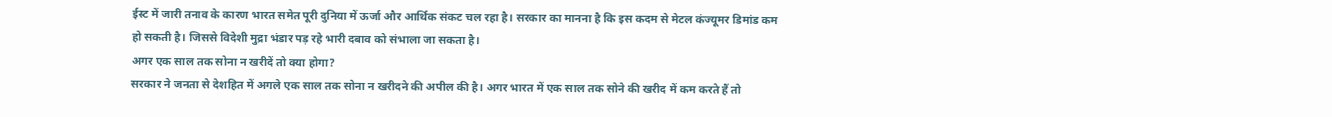ईस्ट में जारी तनाव के कारण भारत समेत पूरी दुनिया में ऊर्जा और आर्थिक संकट चल रहा है। सरकार का मानना है कि इस कदम से मेटल कंज्यूमर डिमांड कम हो सकती है। जिससे विदेशी मुद्रा भंडार पड़ रहे भारी दबाव को संभाला जा सकता है।
अगर एक साल तक सोना न खरीदें तो क्या होगा?
सरकार ने जनता से देशहित में अगले एक साल तक सोना न खरीदने की अपील की है। अगर भारत में एक साल तक सोने की खरीद में कम करते हैं तो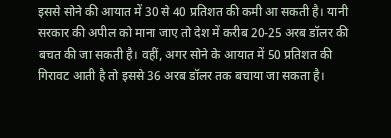इससे सोने की आयात में 30 से 40 प्रतिशत की कमी आ सकती है। यानी सरकार की अपील को माना जाए तो देश में करीब 20-25 अरब डॉलर की बचत की जा सकती है। वहीं, अगर सोने के आयात में 50 प्रतिशत की गिरावट आती है तो इससे 36 अरब डॉलर तक बचाया जा सकता है।